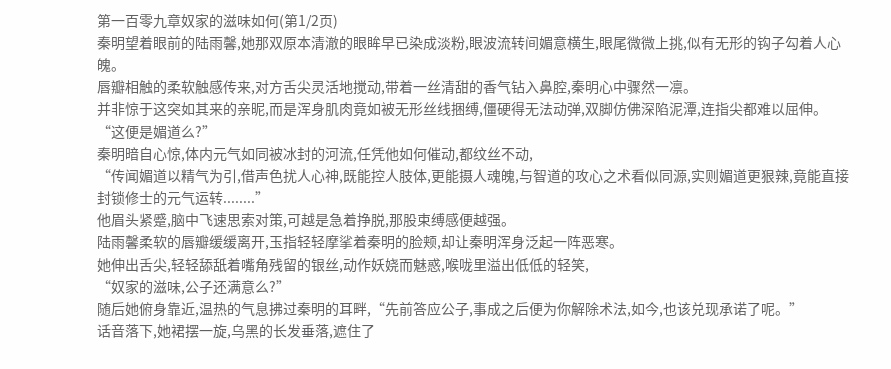第一百零九章奴家的滋味如何(第1/2页)
秦明望着眼前的陆雨馨,她那双原本清澈的眼眸早已染成淡粉,眼波流转间媚意横生,眼尾微微上挑,似有无形的钩子勾着人心魄。
唇瓣相触的柔软触感传来,对方舌尖灵活地搅动,带着一丝清甜的香气钻入鼻腔,秦明心中骤然一凛。
并非惊于这突如其来的亲昵,而是浑身肌肉竟如被无形丝线捆缚,僵硬得无法动弹,双脚仿佛深陷泥潭,连指尖都难以屈伸。
“这便是媚道么?”
秦明暗自心惊,体内元气如同被冰封的河流,任凭他如何催动,都纹丝不动,
“传闻媚道以精气为引,借声色扰人心神,既能控人肢体,更能摄人魂魄,与智道的攻心之术看似同源,实则媚道更狠辣,竟能直接封锁修士的元气运转........”
他眉头紧蹙,脑中飞速思索对策,可越是急着挣脱,那股束缚感便越强。
陆雨馨柔软的唇瓣缓缓离开,玉指轻轻摩挲着秦明的脸颊,却让秦明浑身泛起一阵恶寒。
她伸出舌尖,轻轻舔舐着嘴角残留的银丝,动作妖娆而魅惑,喉咙里溢出低低的轻笑,
“奴家的滋味,公子还满意么?”
随后她俯身靠近,温热的气息拂过秦明的耳畔,“先前答应公子,事成之后便为你解除术法,如今,也该兑现承诺了呢。”
话音落下,她裙摆一旋,乌黑的长发垂落,遮住了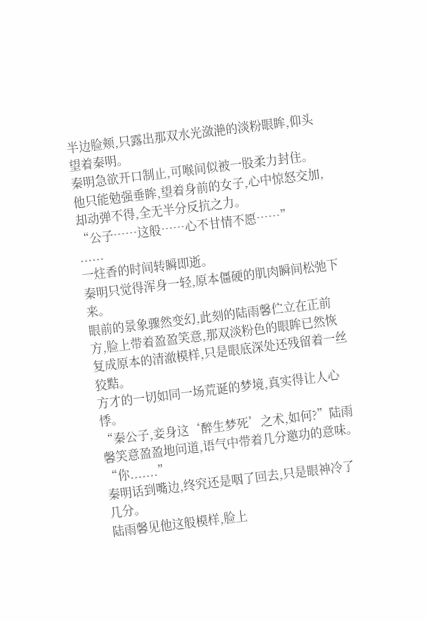半边脸颊,只露出那双水光潋滟的淡粉眼眸,仰头望着秦明。
秦明急欲开口制止,可喉间似被一股柔力封住。
他只能勉强垂眸,望着身前的女子,心中惊怒交加,却动弹不得,全无半分反抗之力。
“公子……这般……心不甘情不愿……”
......
一炷香的时间转瞬即逝。
秦明只觉得浑身一轻,原本僵硬的肌肉瞬间松弛下来。
眼前的景象骤然变幻,此刻的陆雨馨伫立在正前方,脸上带着盈盈笑意,那双淡粉色的眼眸已然恢复成原本的清澈模样,只是眼底深处还残留着一丝狡黠。
方才的一切如同一场荒诞的梦境,真实得让人心悸。
“秦公子,妾身这‘醉生梦死’之术,如何?”陆雨馨笑意盈盈地问道,语气中带着几分邀功的意味。
“你.......”
秦明话到嘴边,终究还是咽了回去,只是眼神冷了几分。
陆雨馨见他这般模样,脸上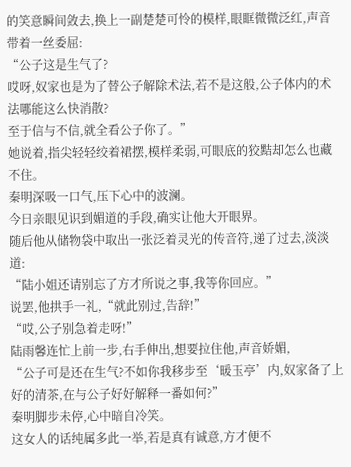的笑意瞬间敛去,换上一副楚楚可怜的模样,眼眶微微泛红,声音带着一丝委屈:
“公子这是生气了?
哎呀,奴家也是为了替公子解除术法,若不是这般,公子体内的术法哪能这么快消散?
至于信与不信,就全看公子你了。”
她说着,指尖轻轻绞着裙摆,模样柔弱,可眼底的狡黠却怎么也藏不住。
秦明深吸一口气,压下心中的波澜。
今日亲眼见识到媚道的手段,确实让他大开眼界。
随后他从储物袋中取出一张泛着灵光的传音符,递了过去,淡淡道:
“陆小姐还请别忘了方才所说之事,我等你回应。”
说罢,他拱手一礼,“就此别过,告辞!”
“哎,公子别急着走呀!”
陆雨馨连忙上前一步,右手伸出,想要拉住他,声音娇媚,
“公子可是还在生气?不如你我移步至‘暖玉亭’内,奴家备了上好的清茶,在与公子好好解释一番如何?”
秦明脚步未停,心中暗自冷笑。
这女人的话纯属多此一举,若是真有诚意,方才便不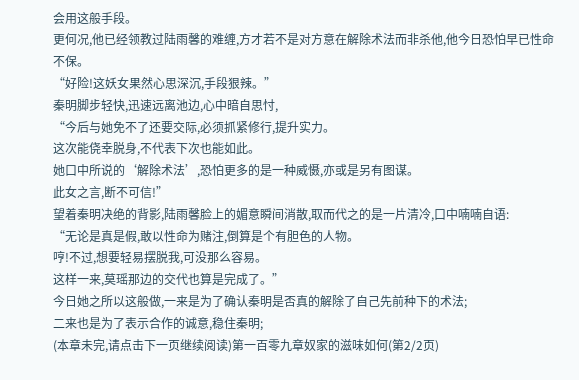会用这般手段。
更何况,他已经领教过陆雨馨的难缠,方才若不是对方意在解除术法而非杀他,他今日恐怕早已性命不保。
“好险!这妖女果然心思深沉,手段狠辣。”
秦明脚步轻快,迅速远离池边,心中暗自思忖,
“今后与她免不了还要交际,必须抓紧修行,提升实力。
这次能侥幸脱身,不代表下次也能如此。
她口中所说的‘解除术法’,恐怕更多的是一种威慑,亦或是另有图谋。
此女之言,断不可信!”
望着秦明决绝的背影,陆雨馨脸上的媚意瞬间消散,取而代之的是一片清冷,口中喃喃自语:
“无论是真是假,敢以性命为赌注,倒算是个有胆色的人物。
哼!不过,想要轻易摆脱我,可没那么容易。
这样一来,莫瑶那边的交代也算是完成了。”
今日她之所以这般做,一来是为了确认秦明是否真的解除了自己先前种下的术法;
二来也是为了表示合作的诚意,稳住秦明;
(本章未完,请点击下一页继续阅读)第一百零九章奴家的滋味如何(第2/2页)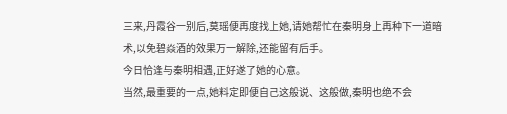三来,丹霞谷一别后,莫瑶便再度找上她,请她帮忙在秦明身上再种下一道暗术,以免碧焱酒的效果万一解除,还能留有后手。
今日恰逢与秦明相遇,正好遂了她的心意。
当然,最重要的一点,她料定即便自己这般说、这般做,秦明也绝不会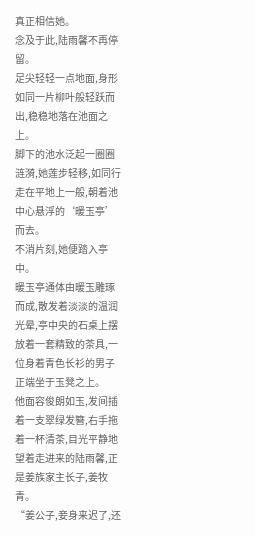真正相信她。
念及于此,陆雨馨不再停留。
足尖轻轻一点地面,身形如同一片柳叶般轻跃而出,稳稳地落在池面之上。
脚下的池水泛起一圈圈涟漪,她莲步轻移,如同行走在平地上一般,朝着池中心悬浮的‘暖玉亭’而去。
不消片刻,她便踏入亭中。
暖玉亭通体由暖玉雕琢而成,散发着淡淡的温润光晕,亭中央的石桌上摆放着一套精致的茶具,一位身着青色长衫的男子正端坐于玉凳之上。
他面容俊朗如玉,发间插着一支翠绿发簪,右手拖着一杯清茶,目光平静地望着走进来的陆雨馨,正是姜族家主长子,姜牧青。
“姜公子,妾身来迟了,还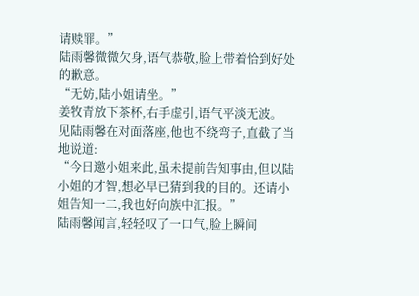请赎罪。”
陆雨馨微微欠身,语气恭敬,脸上带着恰到好处的歉意。
“无妨,陆小姐请坐。”
姜牧青放下茶杯,右手虚引,语气平淡无波。
见陆雨馨在对面落座,他也不绕弯子,直截了当地说道:
“今日邀小姐来此,虽未提前告知事由,但以陆小姐的才智,想必早已猜到我的目的。还请小姐告知一二,我也好向族中汇报。”
陆雨馨闻言,轻轻叹了一口气,脸上瞬间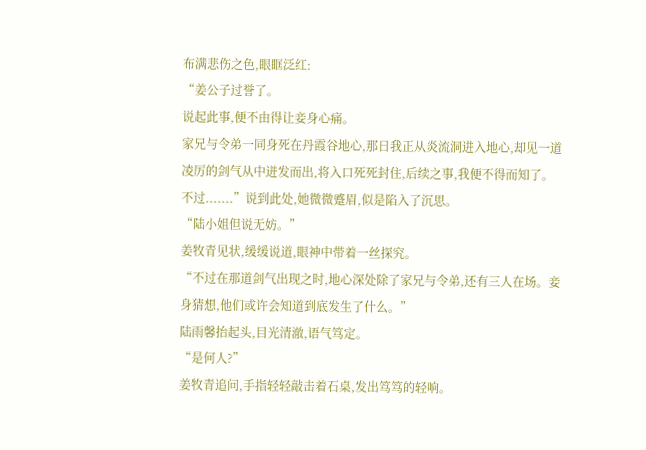布满悲伤之色,眼眶泛红:
“姜公子过誉了。
说起此事,便不由得让妾身心痛。
家兄与令弟一同身死在丹霞谷地心,那日我正从炎流洞进入地心,却见一道凌厉的剑气从中迸发而出,将入口死死封住,后续之事,我便不得而知了。
不过.......”说到此处,她微微蹙眉,似是陷入了沉思。
“陆小姐但说无妨。”
姜牧青见状,缓缓说道,眼神中带着一丝探究。
“不过在那道剑气出现之时,地心深处除了家兄与令弟,还有三人在场。妾身猜想,他们或许会知道到底发生了什么。”
陆雨馨抬起头,目光清澈,语气笃定。
“是何人?”
姜牧青追问,手指轻轻敲击着石桌,发出笃笃的轻响。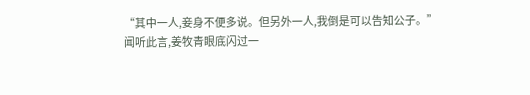“其中一人,妾身不便多说。但另外一人,我倒是可以告知公子。”
闻听此言,姜牧青眼底闪过一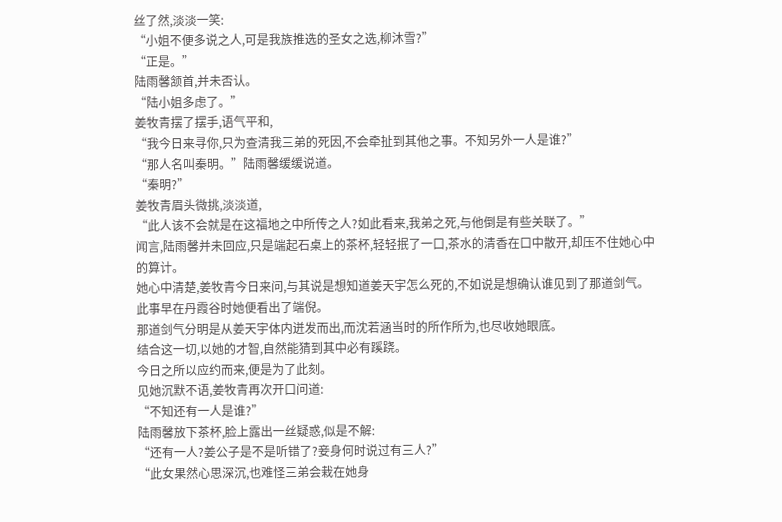丝了然,淡淡一笑:
“小姐不便多说之人,可是我族推选的圣女之选,柳沐雪?”
“正是。”
陆雨馨颔首,并未否认。
“陆小姐多虑了。”
姜牧青摆了摆手,语气平和,
“我今日来寻你,只为查清我三弟的死因,不会牵扯到其他之事。不知另外一人是谁?”
“那人名叫秦明。”陆雨馨缓缓说道。
“秦明?”
姜牧青眉头微挑,淡淡道,
“此人该不会就是在这福地之中所传之人?如此看来,我弟之死,与他倒是有些关联了。”
闻言,陆雨馨并未回应,只是端起石桌上的茶杯,轻轻抿了一口,茶水的清香在口中散开,却压不住她心中的算计。
她心中清楚,姜牧青今日来问,与其说是想知道姜天宇怎么死的,不如说是想确认谁见到了那道剑气。
此事早在丹霞谷时她便看出了端倪。
那道剑气分明是从姜天宇体内迸发而出,而沈若涵当时的所作所为,也尽收她眼底。
结合这一切,以她的才智,自然能猜到其中必有蹊跷。
今日之所以应约而来,便是为了此刻。
见她沉默不语,姜牧青再次开口问道:
“不知还有一人是谁?”
陆雨馨放下茶杯,脸上露出一丝疑惑,似是不解:
“还有一人?姜公子是不是听错了?妾身何时说过有三人?”
“此女果然心思深沉,也难怪三弟会栽在她身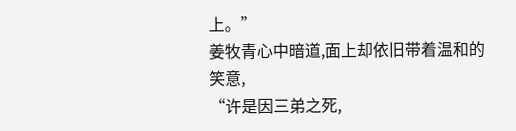上。”
姜牧青心中暗道,面上却依旧带着温和的笑意,
“许是因三弟之死,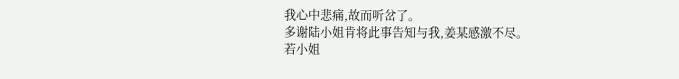我心中悲痛,故而听岔了。
多谢陆小姐肯将此事告知与我,姜某感激不尽。
若小姐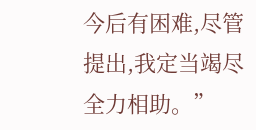今后有困难,尽管提出,我定当竭尽全力相助。”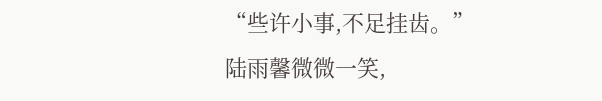“些许小事,不足挂齿。”
陆雨馨微微一笑,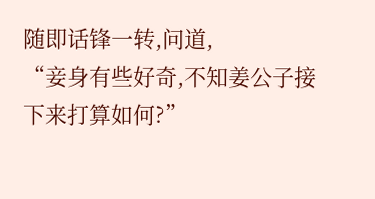随即话锋一转,问道,
“妾身有些好奇,不知姜公子接下来打算如何?”